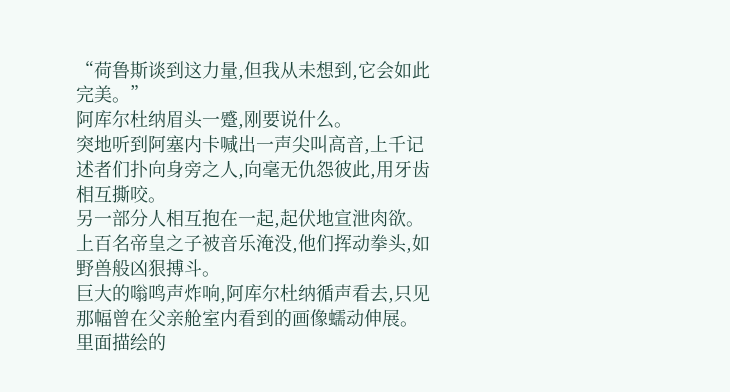“荷鲁斯谈到这力量,但我从未想到,它会如此完美。”
阿库尔杜纳眉头一蹙,刚要说什么。
突地听到阿塞内卡喊出一声尖叫高音,上千记述者们扑向身旁之人,向毫无仇怨彼此,用牙齿相互撕咬。
另一部分人相互抱在一起,起伏地宣泄肉欲。
上百名帝皇之子被音乐淹没,他们挥动拳头,如野兽般凶狠搏斗。
巨大的嗡鸣声炸响,阿库尔杜纳循声看去,只见那幅曾在父亲舱室内看到的画像蠕动伸展。
里面描绘的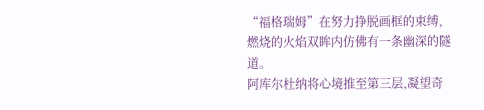“福格瑞姆”在努力挣脱画框的束缚,燃烧的火焰双眸内仿佛有一条幽深的隧道。
阿库尔杜纳将心境推至第三层,凝望奇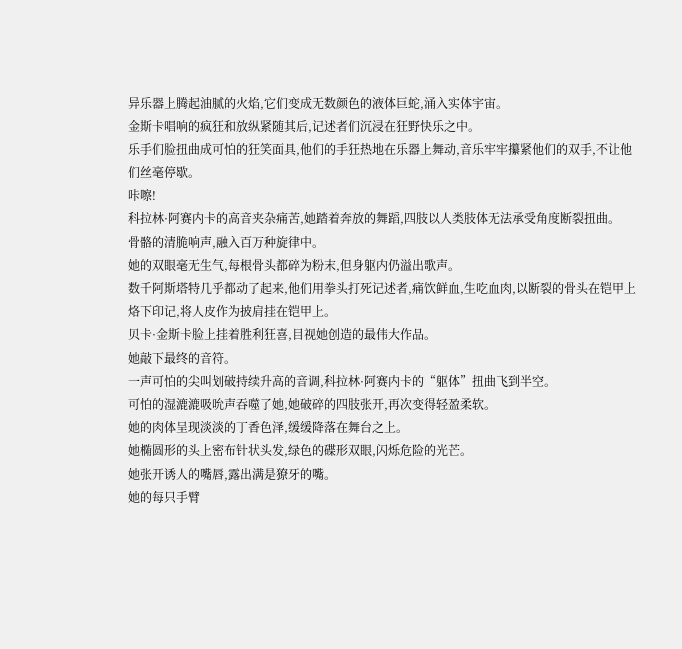异乐器上腾起油腻的火焰,它们变成无数颜色的液体巨蛇,涌入实体宇宙。
金斯卡唱响的疯狂和放纵紧随其后,记述者们沉浸在狂野快乐之中。
乐手们脸扭曲成可怕的狂笑面具,他们的手狂热地在乐器上舞动,音乐牢牢攥紧他们的双手,不让他们丝毫停歇。
咔嚓!
科拉林·阿赛内卡的高音夹杂痛苦,她踏着奔放的舞蹈,四肢以人类肢体无法承受角度断裂扭曲。
骨骼的清脆响声,融入百万种旋律中。
她的双眼毫无生气,每根骨头都碎为粉末,但身躯内仍溢出歌声。
数千阿斯塔特几乎都动了起来,他们用拳头打死记述者,痛饮鲜血,生吃血肉,以断裂的骨头在铠甲上烙下印记,将人皮作为披肩挂在铠甲上。
贝卡·金斯卡脸上挂着胜利狂喜,目视她创造的最伟大作品。
她敲下最终的音符。
一声可怕的尖叫划破持续升高的音调,科拉林·阿赛内卡的“躯体”扭曲飞到半空。
可怕的湿漉漉吸吮声吞噬了她,她破碎的四肢张开,再次变得轻盈柔软。
她的肉体呈现淡淡的丁香色泽,缓缓降落在舞台之上。
她椭圆形的头上密布针状头发,绿色的碟形双眼,闪烁危险的光芒。
她张开诱人的嘴唇,露出满是獠牙的嘴。
她的每只手臂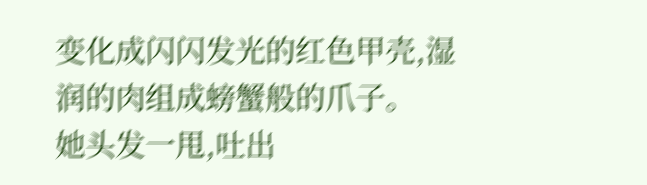变化成闪闪发光的红色甲壳,湿润的肉组成螃蟹般的爪子。
她头发一甩,吐出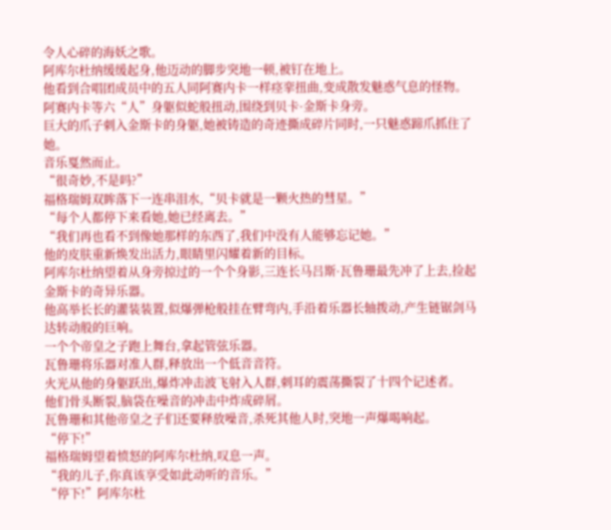令人心碎的海妖之歌。
阿库尔杜纳缓缓起身,他迈动的脚步突地一顿,被钉在地上。
他看到合唱团成员中的五人同阿赛内卡一样痉挛扭曲,变成散发魅惑气息的怪物。
阿赛内卡等六“人”身躯似蛇般扭动,围绕到贝卡·金斯卡身旁。
巨大的爪子刺入金斯卡的身躯,她被铸造的奇迹撕成碎片同时,一只魅惑蹄爪抓住了她。
音乐戛然而止。
“很奇妙,不是吗?”
福格瑞姆双眸落下一连串泪水,“贝卡就是一颗火热的彗星。”
“每个人都停下来看她,她已经离去。”
“我们再也看不到像她那样的东西了,我们中没有人能够忘记她。”
他的皮肤重新焕发出活力,眼睛里闪耀着新的目标。
阿库尔杜纳望着从身旁掠过的一个个身影,三连长马吕斯·瓦鲁珊最先冲了上去,捡起金斯卡的奇异乐器。
他高举长长的灌装装置,似爆弹枪般挂在臂弯内,手沿着乐器长轴拨动,产生链锯剑马达转动般的巨响。
一个个帝皇之子跑上舞台,拿起管弦乐器。
瓦鲁珊将乐器对准人群,释放出一个低音音符。
火光从他的身躯跃出,爆炸冲击波飞射入人群,刺耳的震荡撕裂了十四个记述者。
他们骨头断裂,脑袋在噪音的冲击中炸成碎屑。
瓦鲁珊和其他帝皇之子们还要释放噪音,杀死其他人时,突地一声爆喝响起。
“停下!”
福格瑞姆望着愤怒的阿库尔杜纳,叹息一声。
“我的儿子,你真该享受如此动听的音乐。”
“停下!”阿库尔杜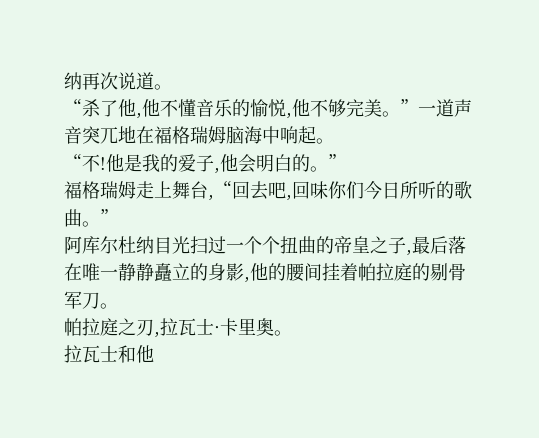纳再次说道。
“杀了他,他不懂音乐的愉悦,他不够完美。”一道声音突兀地在福格瑞姆脑海中响起。
“不!他是我的爱子,他会明白的。”
福格瑞姆走上舞台,“回去吧,回味你们今日所听的歌曲。”
阿库尔杜纳目光扫过一个个扭曲的帝皇之子,最后落在唯一静静矗立的身影,他的腰间挂着帕拉庭的剔骨军刀。
帕拉庭之刃,拉瓦士·卡里奥。
拉瓦士和他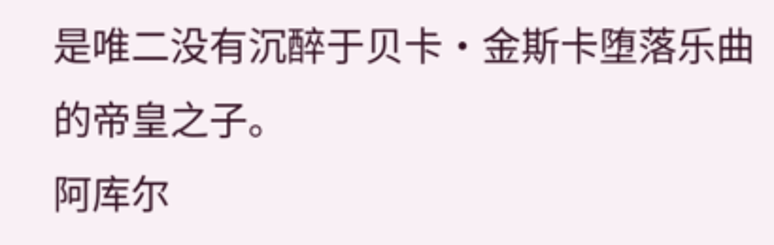是唯二没有沉醉于贝卡·金斯卡堕落乐曲的帝皇之子。
阿库尔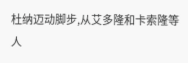杜纳迈动脚步,从艾多隆和卡索隆等人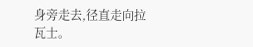身旁走去,径直走向拉瓦士。